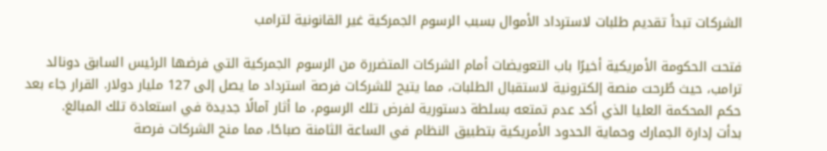الشركات تبدأ تقديم طلبات لاسترداد الأموال بسبب الرسوم الجمركية غير القانونية لترامب

فتحت الحكومة الأمريكية أخيرًا باب التعويضات أمام الشركات المتضررة من الرسوم الجمركية التي فرضها الرئيس السابق دونالد ترامب، حيث طُرحت منصة إلكترونية لاستقبال الطلبات، مما يتيح للشركات فرصة استرداد ما يصل إلى 127 مليار دولار. القرار جاء بعد حكم المحكمة العليا الذي أكد عدم تمتعه بسلطة دستورية لفرض تلك الرسوم، ما أثار آمالًا جديدة في استعادة تلك المبالغ.
بدأت إدارة الجمارك وحماية الحدود الأمريكية بتطبيق النظام في الساعة الثامنة صباحًا، مما منح الشركات فرصة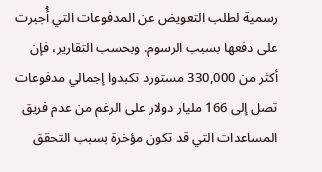رسمية لطلب التعويض عن المدفوعات التي أُجبرت على دفعها بسبب الرسوم. وبحسب التقارير، فإن أكثر من 330,000 مستورد تكبدوا إجمالي مدفوعات تصل إلى 166 مليار دولار على الرغم من عدم فريق المساعدات التي قد تكون مؤخرة بسبب التحقق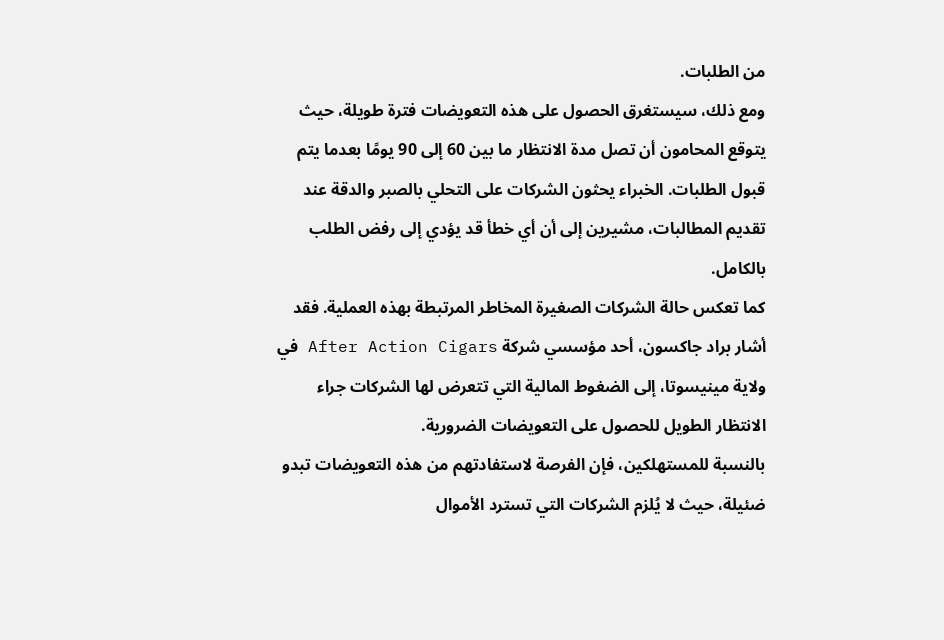من الطلبات.
ومع ذلك، سيستغرق الحصول على هذه التعويضات فترة طويلة، حيث يتوقع المحامون أن تصل مدة الانتظار ما بين 60 إلى 90 يومًا بعدما يتم قبول الطلبات. الخبراء يحثون الشركات على التحلي بالصبر والدقة عند تقديم المطالبات، مشيرين إلى أن أي خطأ قد يؤدي إلى رفض الطلب بالكامل.
كما تعكس حالة الشركات الصغيرة المخاطر المرتبطة بهذه العملية. فقد أشار براد جاكسون، أحد مؤسسي شركة After Action Cigars في ولاية مينيسوتا، إلى الضغوط المالية التي تتعرض لها الشركات جراء الانتظار الطويل للحصول على التعويضات الضرورية.
بالنسبة للمستهلكين، فإن الفرصة لاستفادتهم من هذه التعويضات تبدو ضئيلة، حيث لا يُلزم الشركات التي تسترد الأموال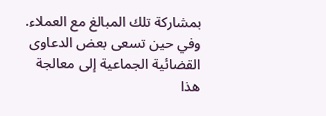بمشاركة تلك المبالغ مع العملاء. وفي حين تسعى بعض الدعاوى القضائية الجماعية إلى معالجة هذا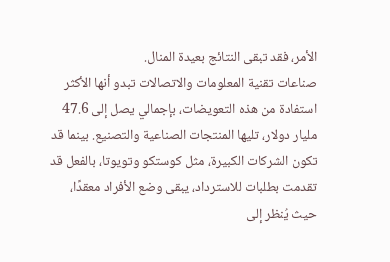الأمر، فقد تبقى النتائج بعيدة المنال.
صناعات تقنية المعلومات والاتصالات تبدو أنها الأكثر استفادة من هذه التعويضات، بإجمالي يصل إلى 47.6 مليار دولار، تليها المنتجات الصناعية والتصنيع. بينما قد تكون الشركات الكبيرة، مثل كوستكو وتويوتا، بالفعل قد تقدمت بطلبات للاسترداد، يبقى وضع الأفراد معقدًا، حيث يُنظر إلى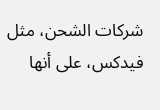شركات الشحن، مثل فيدكس، على أنها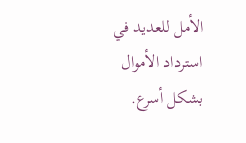الأمل للعديد في استرداد الأموال بشكل أسرع.